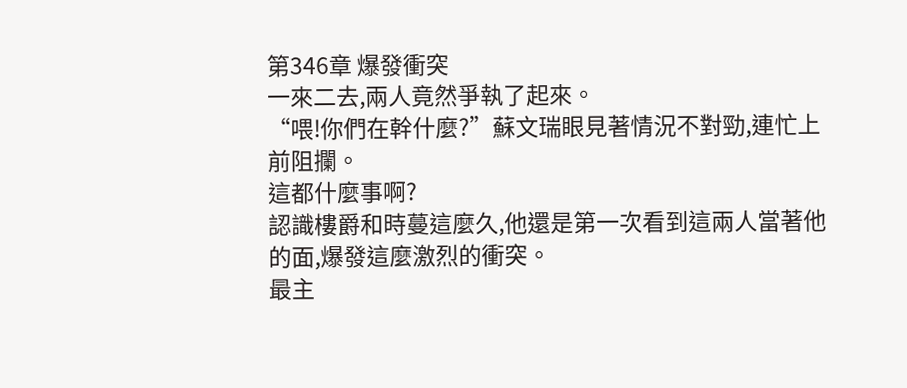第346章 爆發衝突
一來二去,兩人竟然爭執了起來。
“喂!你們在幹什麼?”蘇文瑞眼見著情況不對勁,連忙上前阻攔。
這都什麼事啊?
認識樓爵和時蔓這麼久,他還是第一次看到這兩人當著他的面,爆發這麼激烈的衝突。
最主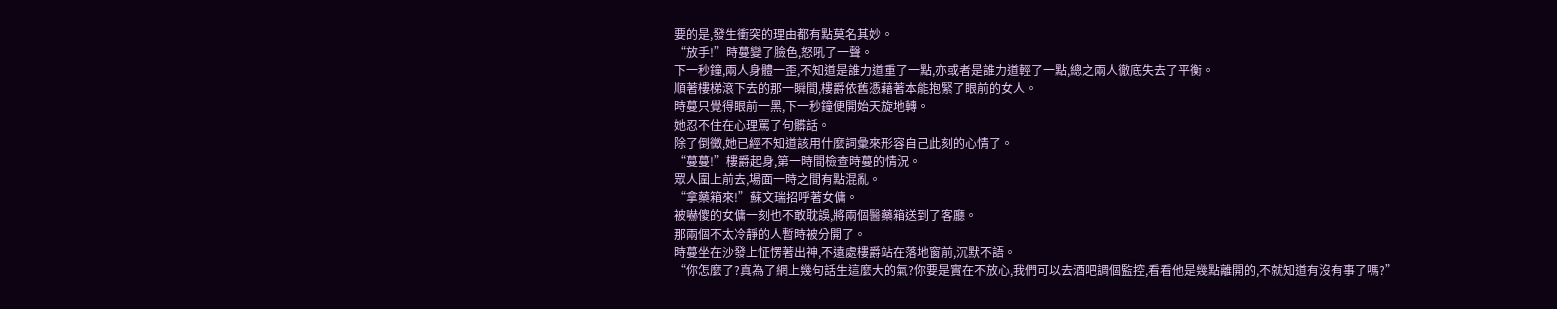要的是,發生衝突的理由都有點莫名其妙。
“放手!”時蔓變了臉色,怒吼了一聲。
下一秒鐘,兩人身體一歪,不知道是誰力道重了一點,亦或者是誰力道輕了一點,總之兩人徹底失去了平衡。
順著樓梯滾下去的那一瞬間,樓爵依舊憑藉著本能抱緊了眼前的女人。
時蔓只覺得眼前一黑,下一秒鐘便開始天旋地轉。
她忍不住在心理罵了句髒話。
除了倒黴,她已經不知道該用什麼詞彙來形容自己此刻的心情了。
“蔓蔓!”樓爵起身,第一時間檢查時蔓的情況。
眾人圍上前去,場面一時之間有點混亂。
“拿藥箱來!”蘇文瑞招呼著女傭。
被嚇傻的女傭一刻也不敢耽誤,將兩個醫藥箱送到了客廳。
那兩個不太冷靜的人暫時被分開了。
時蔓坐在沙發上怔愣著出神,不遠處樓爵站在落地窗前,沉默不語。
“你怎麼了?真為了網上幾句話生這麼大的氣?你要是實在不放心,我們可以去酒吧調個監控,看看他是幾點離開的,不就知道有沒有事了嗎?”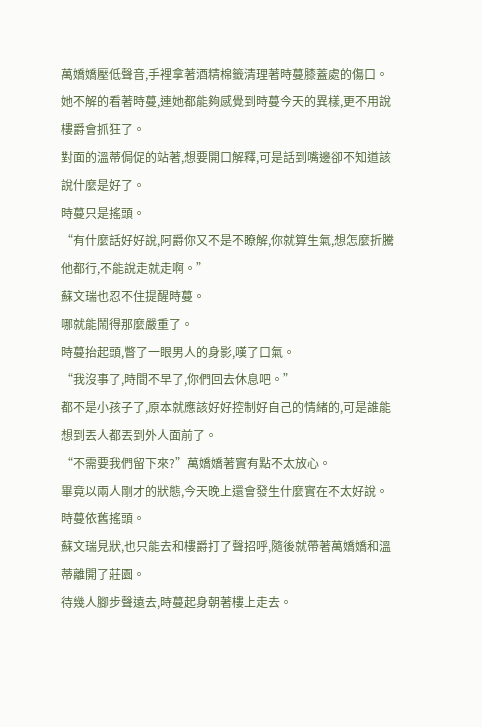萬嬌嬌壓低聲音,手裡拿著酒精棉籤清理著時蔓膝蓋處的傷口。
她不解的看著時蔓,連她都能夠感覺到時蔓今天的異樣,更不用說樓爵會抓狂了。
對面的溫蒂侷促的站著,想要開口解釋,可是話到嘴邊卻不知道該說什麼是好了。
時蔓只是搖頭。
“有什麼話好好說,阿爵你又不是不瞭解,你就算生氣,想怎麼折騰他都行,不能說走就走啊。”
蘇文瑞也忍不住提醒時蔓。
哪就能鬧得那麼嚴重了。
時蔓抬起頭,瞥了一眼男人的身影,嘆了口氣。
“我沒事了,時間不早了,你們回去休息吧。”
都不是小孩子了,原本就應該好好控制好自己的情緒的,可是誰能想到丟人都丟到外人面前了。
“不需要我們留下來?”萬嬌嬌著實有點不太放心。
畢竟以兩人剛才的狀態,今天晚上還會發生什麼實在不太好說。
時蔓依舊搖頭。
蘇文瑞見狀,也只能去和樓爵打了聲招呼,隨後就帶著萬嬌嬌和溫蒂離開了莊園。
待幾人腳步聲遠去,時蔓起身朝著樓上走去。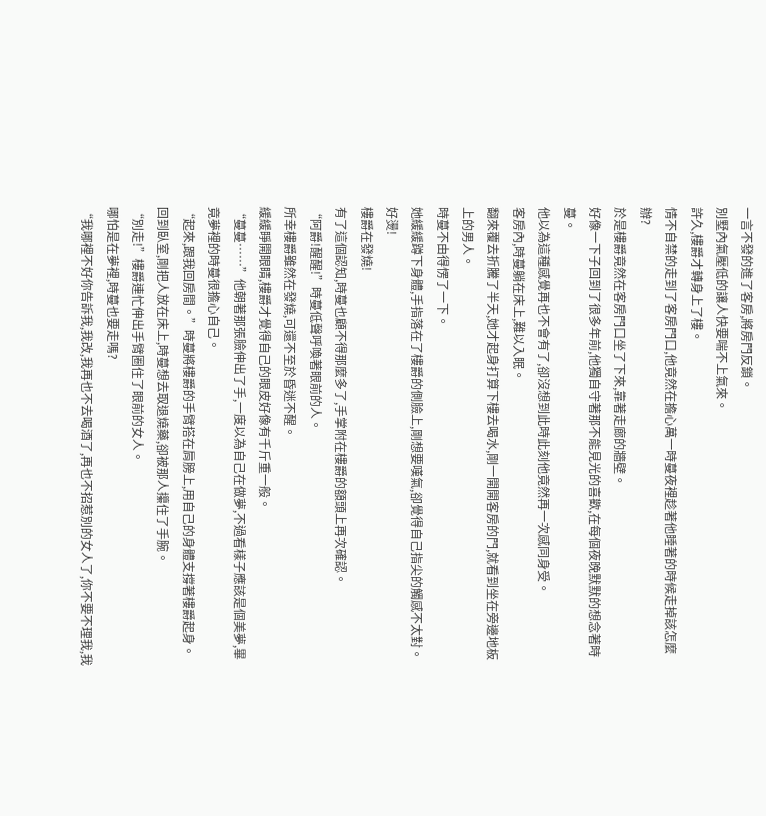一言不發的進了客房,將房門反鎖。
別墅內氣壓低的讓人快要喘不上氣來。
許久,樓爵才轉身上了樓。
情不自禁的走到了客房門口,他竟然在擔心萬一時蔓夜裡趁著他睡著的時候走掉該怎麼辦?
於是樓爵竟然在客房門口坐了下來,靠著走廊的牆壁。
好像一下子回到了很多年前,他獨自守著那不能見光的喜歡,在每個夜晚默默的想念著時蔓。
他以為這種感覺再也不會有了,卻沒想到此時此刻他竟然再一次感同身受。
客房內,時蔓躺在床上,難以入眠。
翻來覆去折騰了半天,她才起身打算下樓去喝水,剛一開開客房的門,就看到坐在旁邊地板上的男人。
時蔓不由得愣了一下。
她緩緩蹲下身體,手指落在了樓爵的側臉上,剛想要嘆氣,卻覺得自己指尖的觸感不太對。
好燙!
樓爵在發燒!
有了這個認知,時蔓也顧不得那麼多了,手掌附在樓爵的額頭上再次確認。
“阿爵!醒醒!”時蔓低聲呼喚著眼前的人。
所幸樓爵雖然在發燒,可還不至於昏迷不醒。
緩緩睜開眼睛,樓爵才覺得自己的眼皮好像有千斤重一般。
“蔓蔓……”他朝著那張臉伸出了手,一度以為自己在做夢,不過看樣子應該是個美夢,畢竟夢裡的時蔓很擔心自己。
“起來,跟我回房間。”時蔓將樓爵的手臂搭在肩膀上,用自己的身體支撐著樓爵起身。
回到臥室,剛把人放在床上,時蔓想去取退燒藥,卻被那人攥住了手腕。
“別走!”樓爵連忙伸出手臂圈住了眼前的女人。
哪怕是在夢裡,時蔓也要走嗎?
“我哪裡不好你告訴我,我改,我再也不去喝酒了,再也不招惹別的女人了,你不要不理我,我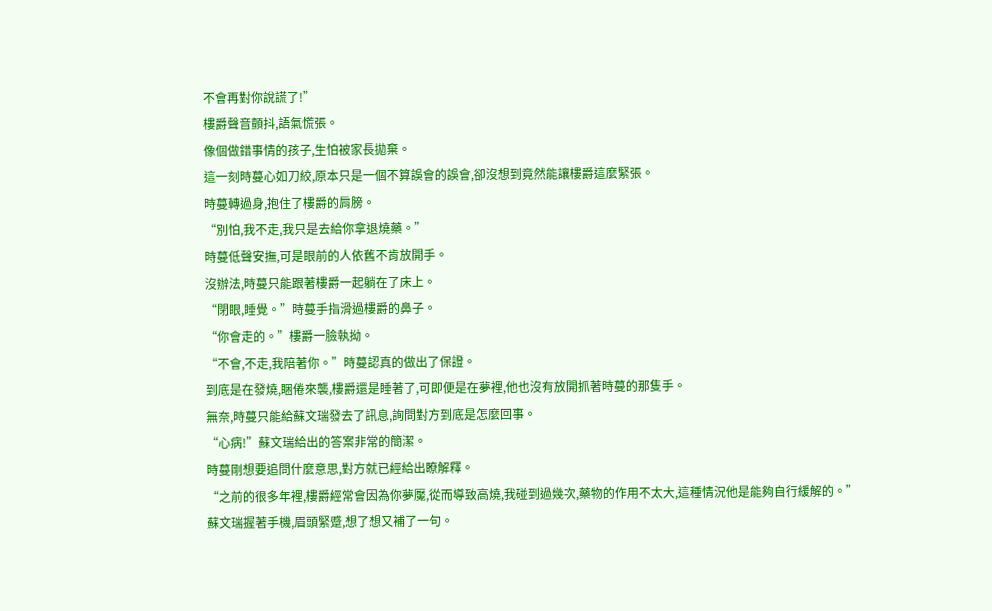不會再對你說謊了!”
樓爵聲音顫抖,語氣慌張。
像個做錯事情的孩子,生怕被家長拋棄。
這一刻時蔓心如刀絞,原本只是一個不算誤會的誤會,卻沒想到竟然能讓樓爵這麼緊張。
時蔓轉過身,抱住了樓爵的肩膀。
“別怕,我不走,我只是去給你拿退燒藥。”
時蔓低聲安撫,可是眼前的人依舊不肯放開手。
沒辦法,時蔓只能跟著樓爵一起躺在了床上。
“閉眼,睡覺。”時蔓手指滑過樓爵的鼻子。
“你會走的。”樓爵一臉執拗。
“不會,不走,我陪著你。”時蔓認真的做出了保證。
到底是在發燒,睏倦來襲,樓爵還是睡著了,可即便是在夢裡,他也沒有放開抓著時蔓的那隻手。
無奈,時蔓只能給蘇文瑞發去了訊息,詢問對方到底是怎麼回事。
“心病!”蘇文瑞給出的答案非常的簡潔。
時蔓剛想要追問什麼意思,對方就已經給出瞭解釋。
“之前的很多年裡,樓爵經常會因為你夢魘,從而導致高燒,我碰到過幾次,藥物的作用不太大,這種情況他是能夠自行緩解的。”
蘇文瑞握著手機,眉頭緊蹙,想了想又補了一句。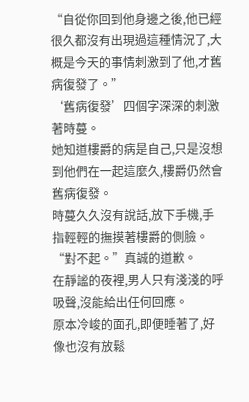“自從你回到他身邊之後,他已經很久都沒有出現過這種情況了,大概是今天的事情刺激到了他,才舊病復發了。”
‘舊病復發’四個字深深的刺激著時蔓。
她知道樓爵的病是自己,只是沒想到他們在一起這麼久,樓爵仍然會舊病復發。
時蔓久久沒有說話,放下手機,手指輕輕的撫摸著樓爵的側臉。
“對不起。”真誠的道歉。
在靜謐的夜裡,男人只有淺淺的呼吸聲,沒能給出任何回應。
原本冷峻的面孔,即便睡著了,好像也沒有放鬆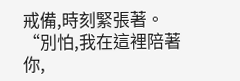戒備,時刻緊張著。
“別怕,我在這裡陪著你,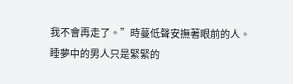我不會再走了。”時蔓低聲安撫著眼前的人。
睡夢中的男人只是緊緊的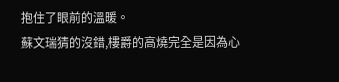抱住了眼前的溫暖。
蘇文瑞猜的沒錯,樓爵的高燒完全是因為心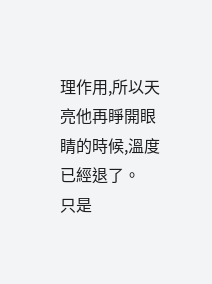理作用,所以天亮他再睜開眼睛的時候,溫度已經退了。
只是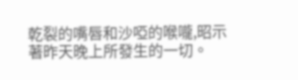乾裂的嘴唇和沙啞的喉嚨,昭示著昨天晚上所發生的一切。